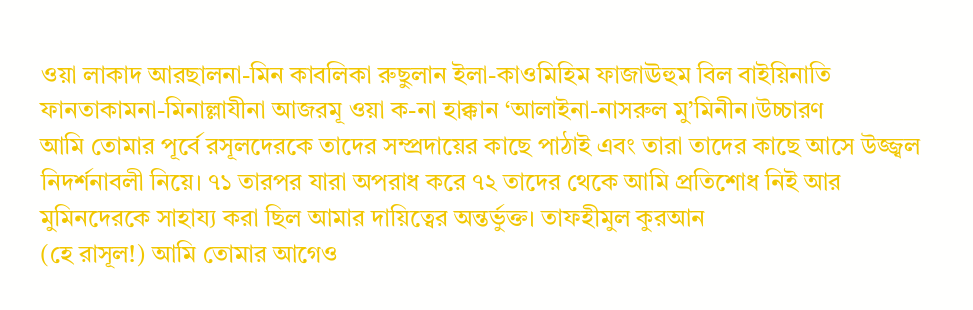ওয়া লাকাদ আরছালনা-মিন কাবলিকা রুছুলান ইলা-কাওমিহিম ফাজাঊহুম বিল বাইয়িনাতি ফানতাকামনা-মিনাল্লাযীনা আজরমূ ওয়া ক-না হাক্কান ‘আলাইনা-নাসরুল মু’মিনীন।উচ্চারণ
আমি তোমার পূর্বে রসূলদেরকে তাদের সম্প্রদায়ের কাছে পাঠাই এবং তারা তাদের কাছে আসে উজ্জ্বল নিদর্শনাবলী নিয়ে। ৭১ তারপর যারা অপরাধ করে ৭২ তাদের থেকে আমি প্রতিশোধ নিই আর মুমিনদেরকে সাহায্য করা ছিল আমার দায়িত্বের অন্তর্ভুক্ত। তাফহীমুল কুরআন
(হে রাসূল!) আমি তোমার আগেও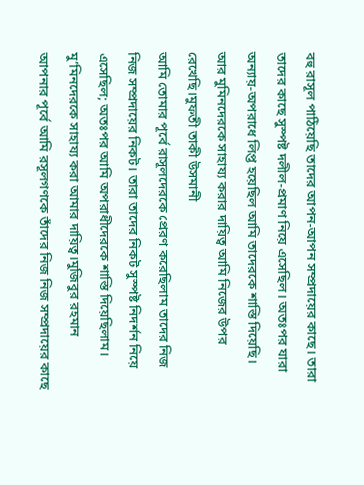বহু রাসূল পাঠিয়েছি তাদের আপন-আপন সম্প্রদায়ের কাছে। তারা তাদের কাছে সুস্পষ্ট দলীল-প্রমাণ নিয়ে এসেছিল। অতঃপর যারা অন্যায়-অপরাধে লিপ্ত হয়েছিল আমি তাদেরকে শাস্তি দিয়েছি। আর মুমিনদেরকে সাহায্য করার দায়িত্ব আমি নিজের উপর রেখেছি।মুফতী তাকী উসমানী
আমি তোমার পূর্বে রাসূলদেরকে প্রেরণ করেছিলাম তাদের নিজ নিজ সম্প্রদায়ের নিকট। তারা তাদের নিকট সুস্পষ্ট নিদর্শন নিয়ে এসেছিল; অতঃপর আমি অপরাধীদেরকে শাস্তি দিয়েছিলাম। মু’মিনদেরকে সাহায্য করা আমার দায়িত্ব।মুজিবুর রহমান
আপনার পূর্বে আমি রসূলগণকে তাঁদের নিজ নিজ সম্প্রদায়ের কাছে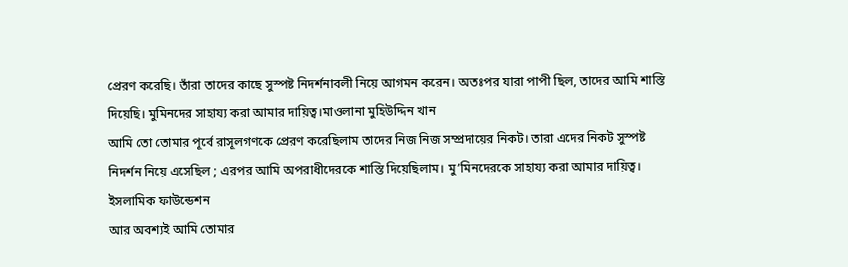প্রেরণ করেছি। তাঁরা তাদের কাছে সুস্পষ্ট নিদর্শনাবলী নিয়ে আগমন করেন। অতঃপর যারা পাপী ছিল, তাদের আমি শাস্তি দিয়েছি। মুমিনদের সাহায্য করা আমার দায়িত্ব।মাওলানা মুহিউদ্দিন খান
আমি তো তোমার পূর্বে রাসূলগণকে প্রেরণ করেছিলাম তাদের নিজ নিজ সম্প্রদায়ের নিকট। তারা এদের নিকট সুস্পষ্ট নিদর্শন নিয়ে এসেছিল ; এরপর আমি অপরাধীদেরকে শাস্তি দিয়েছিলাম। মু’মিনদেরকে সাহায্য করা আমার দায়িত্ব। ইসলামিক ফাউন্ডেশন
আর অবশ্যই আমি তোমার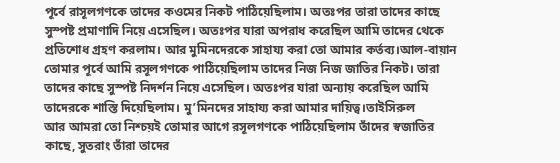পূর্বে রাসূলগণকে তাদের কওমের নিকট পাঠিয়েছিলাম। অতঃপর তারা তাদের কাছে সুস্পষ্ট প্রমাণাদি নিয়ে এসেছিল। অতঃপর যারা অপরাধ করেছিল আমি তাদের থেকে প্রতিশোধ গ্রহণ করলাম। আর মুমিনদেরকে সাহায্য করা তো আমার কর্তব্য।আল-বায়ান
তোমার পূর্বে আমি রসূলগণকে পাঠিয়েছিলাম তাদের নিজ নিজ জাতির নিকট। তারা তাদের কাছে সুস্পষ্ট নিদর্শন নিয়ে এসেছিল। অতঃপর যারা অন্যায় করেছিল আমি তাদেরকে শাস্তি দিয়েছিলাম। মু’মিনদের সাহায্য করা আমার দায়িত্ব।তাইসিরুল
আর আমরা তো নিশ্চয়ই তোমার আগে রসূলগণকে পাঠিয়েছিলাম তাঁদের স্বজাতির কাছে, সুতরাং তাঁরা তাদের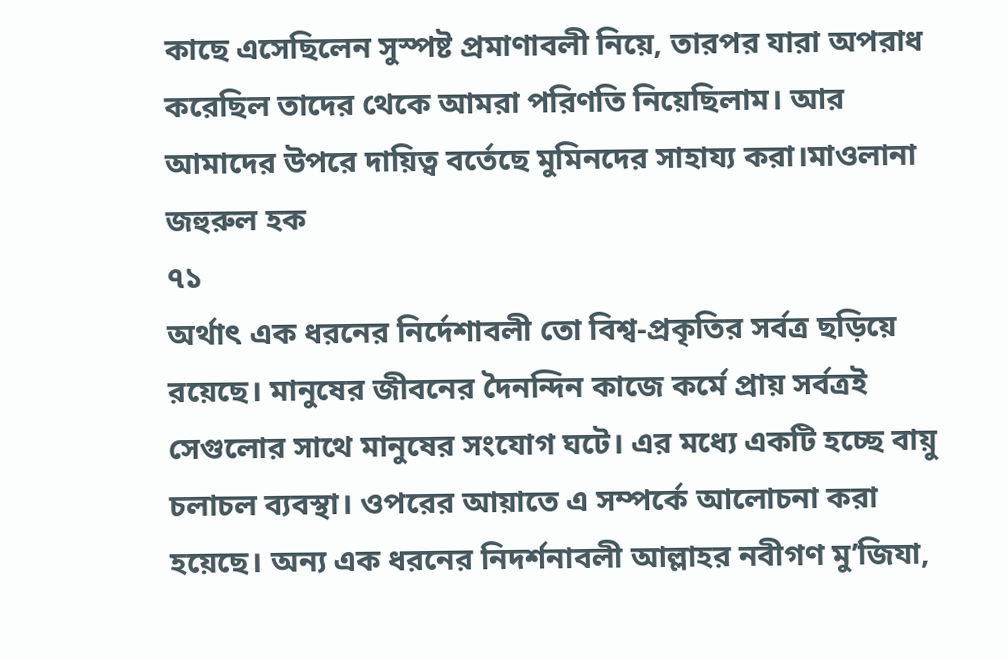কাছে এসেছিলেন সুস্পষ্ট প্রমাণাবলী নিয়ে, তারপর যারা অপরাধ করেছিল তাদের থেকে আমরা পরিণতি নিয়েছিলাম। আর আমাদের উপরে দায়িত্ব বর্তেছে মুমিনদের সাহায্য করা।মাওলানা জহুরুল হক
৭১
অর্থাৎ এক ধরনের নির্দেশাবলী তো বিশ্ব-প্রকৃতির সর্বত্র ছড়িয়ে রয়েছে। মানুষের জীবনের দৈনন্দিন কাজে কর্মে প্রায় সর্বত্রই সেগুলোর সাথে মানুষের সংযোগ ঘটে। এর মধ্যে একটি হচ্ছে বায়ু চলাচল ব্যবস্থা। ওপরের আয়াতে এ সম্পর্কে আলোচনা করা হয়েছে। অন্য এক ধরনের নিদর্শনাবলী আল্লাহর নবীগণ মু’জিযা,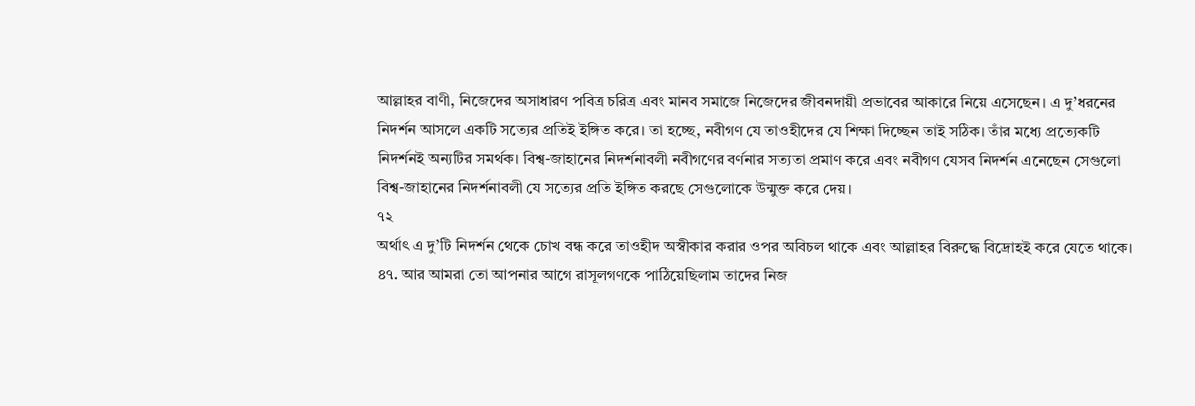আল্লাহর বাণী, নিজেদের অসাধারণ পবিত্র চরিত্র এবং মানব সমাজে নিজেদের জীবনদায়ী প্রভাবের আকারে নিয়ে এসেছেন। এ দু’ধরনের নিদর্শন আসলে একটি সত্যের প্রতিই ইঙ্গিত করে। তা হচ্ছে, নবীগণ যে তাওহীদের যে শিক্ষা দিচ্ছেন তাই সঠিক। তাঁর মধ্যে প্রত্যেকটি নিদর্শনই অন্যটির সমর্থক। বিশ্ব-জাহানের নিদর্শনাবলী নবীগণের বর্ণনার সত্যতা প্রমাণ করে এবং নবীগণ যেসব নিদর্শন এনেছেন সেগুলো বিশ্ব-জাহানের নিদর্শনাবলী যে সত্যের প্রতি ইঙ্গিত করছে সেগুলোকে উন্মুক্ত করে দেয়।
৭২
অর্থাৎ এ দু’টি নিদর্শন থেকে চোখ বন্ধ করে তাওহীদ অস্বীকার করার ওপর অবিচল থাকে এবং আল্লাহর বিরুদ্ধে বিদ্রোহই করে যেতে থাকে।
৪৭. আর আমরা তো আপনার আগে রাসূলগণকে পাঠিয়েছিলাম তাদের নিজ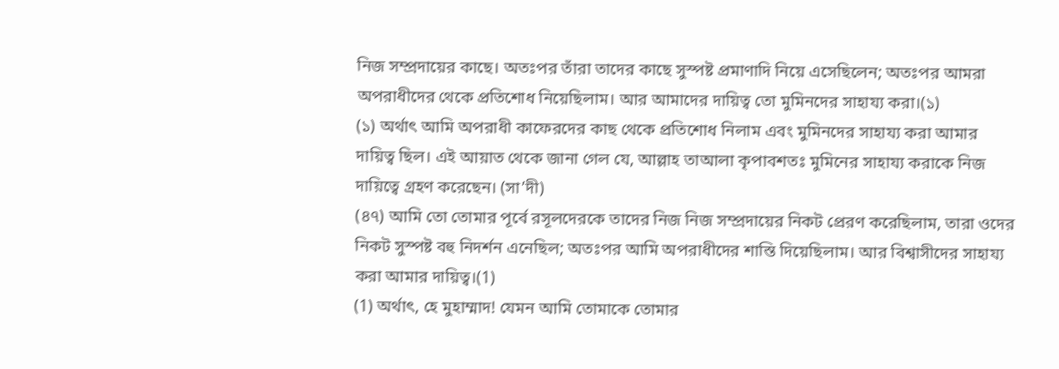নিজ সম্প্রদায়ের কাছে। অতঃপর তাঁরা তাদের কাছে সুস্পষ্ট প্রমাণাদি নিয়ে এসেছিলেন; অতঃপর আমরা অপরাধীদের থেকে প্রতিশোধ নিয়েছিলাম। আর আমাদের দায়িত্ব তো মুমিনদের সাহায্য করা।(১)
(১) অর্থাৎ আমি অপরাধী কাফেরদের কাছ থেকে প্রতিশোধ নিলাম এবং মুমিনদের সাহায্য করা আমার দায়িত্ব ছিল। এই আয়াত থেকে জানা গেল যে, আল্লাহ তাআলা কৃপাবশতঃ মুমিনের সাহায্য করাকে নিজ দায়িত্বে গ্রহণ করেছেন। (সা’দী)
(৪৭) আমি তো তোমার পূর্বে রসূলদেরকে তাদের নিজ নিজ সম্প্রদায়ের নিকট প্রেরণ করেছিলাম, তারা ওদের নিকট সুস্পষ্ট বহু নিদর্শন এনেছিল; অতঃপর আমি অপরাধীদের শাস্তি দিয়েছিলাম। আর বিশ্বাসীদের সাহায্য করা আমার দায়িত্ব।(1)
(1) অর্থাৎ, হে মুহাম্মাদ! যেমন আমি তোমাকে তোমার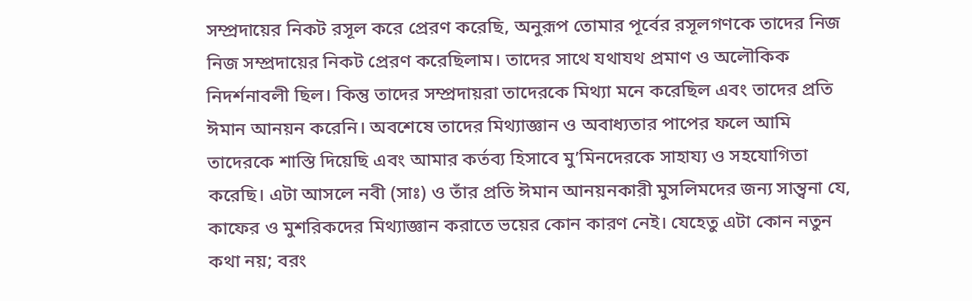সম্প্রদায়ের নিকট রসূল করে প্রেরণ করেছি, অনুরূপ তোমার পূর্বের রসূলগণকে তাদের নিজ নিজ সম্প্রদায়ের নিকট প্রেরণ করেছিলাম। তাদের সাথে যথাযথ প্রমাণ ও অলৌকিক নিদর্শনাবলী ছিল। কিন্তু তাদের সম্প্রদায়রা তাদেরকে মিথ্যা মনে করেছিল এবং তাদের প্রতি ঈমান আনয়ন করেনি। অবশেষে তাদের মিথ্যাজ্ঞান ও অবাধ্যতার পাপের ফলে আমি তাদেরকে শাস্তি দিয়েছি এবং আমার কর্তব্য হিসাবে মু’মিনদেরকে সাহায্য ও সহযোগিতা করেছি। এটা আসলে নবী (সাঃ) ও তাঁর প্রতি ঈমান আনয়নকারী মুসলিমদের জন্য সান্ত্বনা যে, কাফের ও মুশরিকদের মিথ্যাজ্ঞান করাতে ভয়ের কোন কারণ নেই। যেহেতু এটা কোন নতুন কথা নয়; বরং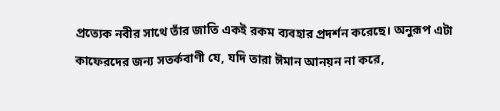প্রত্যেক নবীর সাথে তাঁর জাতি একই রকম ব্যবহার প্রদর্শন করেছে। অনুরূপ এটা কাফেরদের জন্য সতর্কবাণী যে, যদি তারা ঈমান আনয়ন না করে,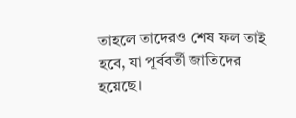তাহলে তাদেরও শেষ ফল তাই হবে, যা পূর্ববর্তী জাতিদের হয়েছে।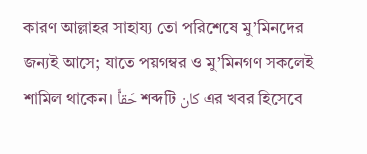কারণ আল্লাহর সাহায্য তো পরিশেষে মু’মিনদের জন্যই আসে; যাতে পয়গম্বর ও মু’মিনগণ সকলেই শামিল থাকেন। حَقاًّ শব্দটি كان এর খবর হিসেবে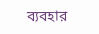ব্যবহার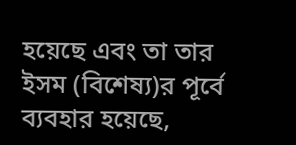হয়েছে এবং তা তার ইসম (বিশেষ্য)র পূর্বে ব্যবহার হয়েছে,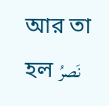আর তা হল نَصرُ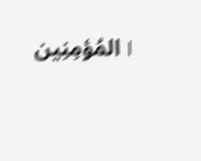المُؤمِنِين ।